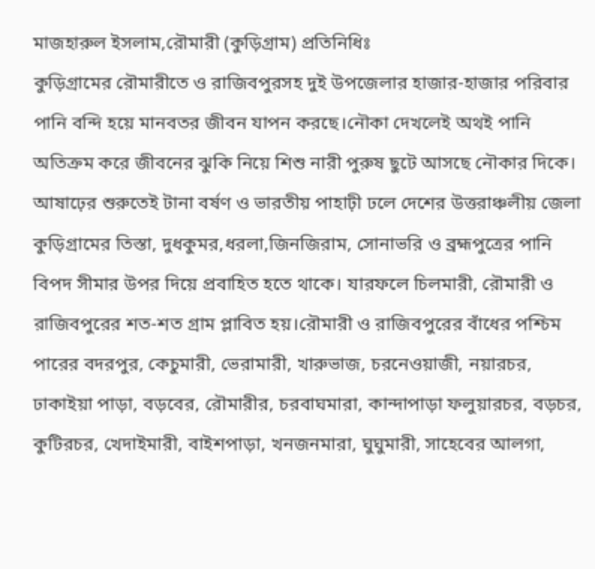মাজহারুল ইসলাম,রৌমারী (কুড়িগ্রাম) প্রতিনিধিঃ
কুড়িগ্রামের রৌমারীতে ও রাজিবপুরসহ দুই উপজেলার হাজার-হাজার পরিবার পানি বন্দি হয়ে মানবতর জীবন যাপন করছে।নৌকা দেখলেই অথই পানি অতিক্রম করে জীবনের ঝুকি নিয়ে শিশু নারী পুরুষ ছুটে আসছে নৌকার দিকে। আষাঢ়ের শুরুতেই টানা বর্ষণ ও ভারতীয় পাহাঢ়ী ঢলে দেশের উত্তরাঞ্চলীয় জেলা কুড়িগ্রামের তিস্তা, দুধকুমর,ধরলা,জিনজিরাম, সোনাভরি ও ব্রহ্মপুত্রের পানি বিপদ সীমার উপর দিয়ে প্রবাহিত হতে থাকে। যারফলে চিলমারী, রৌমারী ও রাজিবপুরের শত-শত গ্রাম প্লাবিত হয়।রৌমারী ও রাজিবপুরের বাঁধের পশ্চিম পারের বদরপুর, কেচুমারী, ভেরামারী, খারুভাজ, চরনেওয়াজী, নয়ারচর, ঢাকাইয়া পাড়া, বড়বের, রৌমারীর, চরবাঘমারা, কান্দাপাড়া ফলুয়ারচর, বড়চর, কুটিরচর, খেদাইমারী, বাইশপাড়া, খনজনমারা, ঘুঘুমারী, সাহেবের আলগা,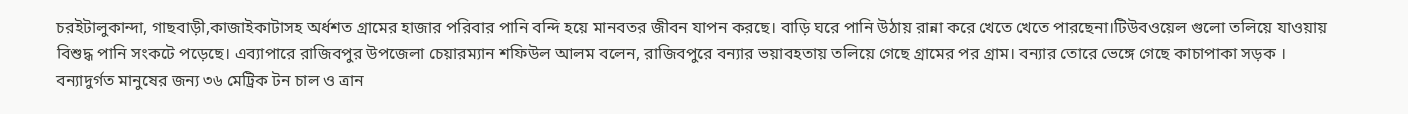চরইটালুকান্দা, গাছবাড়ী,কাজাইকাটাসহ অর্ধশত গ্রামের হাজার পরিবার পানি বন্দি হয়ে মানবতর জীবন যাপন করছে। বাড়ি ঘরে পানি উঠায় রান্না করে খেতে খেতে পারছেনা।টিউবওয়েল গুলো তলিয়ে যাওয়ায় বিশুদ্ধ পানি সংকটে পড়েছে। এব্যাপারে রাজিবপুর উপজেলা চেয়ারম্যান শফিউল আলম বলেন, রাজিবপুরে বন্যার ভয়াবহতায় তলিয়ে গেছে গ্রামের পর গ্রাম। বন্যার তোরে ভেঙ্গে গেছে কাচাপাকা সড়ক । বন্যাদুর্গত মানুষের জন্য ৩৬ মেট্রিক টন চাল ও ত্রান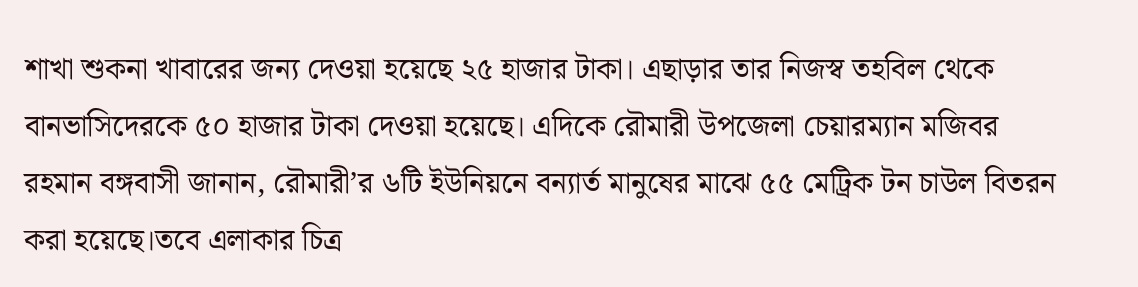শাখা শুকনা খাবারের জন্য দেওয়া হয়েছে ২৫ হাজার টাকা। এছাড়ার তার নিজস্ব তহবিল থেকে বানভাসিদেরকে ৫০ হাজার টাকা দেওয়া হয়েছে। এদিকে রৌমারী উপজেলা চেয়ারম্যান মজিবর রহমান বঙ্গবাসী জানান, রৌমারী’র ৬টি ইউনিয়নে বন্যার্ত মানুষের মাঝে ৫৫ মেট্রিক টন চাউল বিতরন করা হয়েছে।তবে এলাকার চিত্র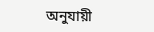অনুযায়ী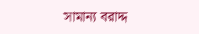সামান্য বরাদ্দ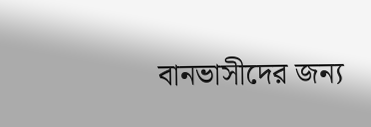বানভাসীদের জন্য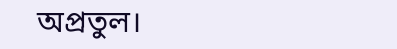অপ্রতুল।